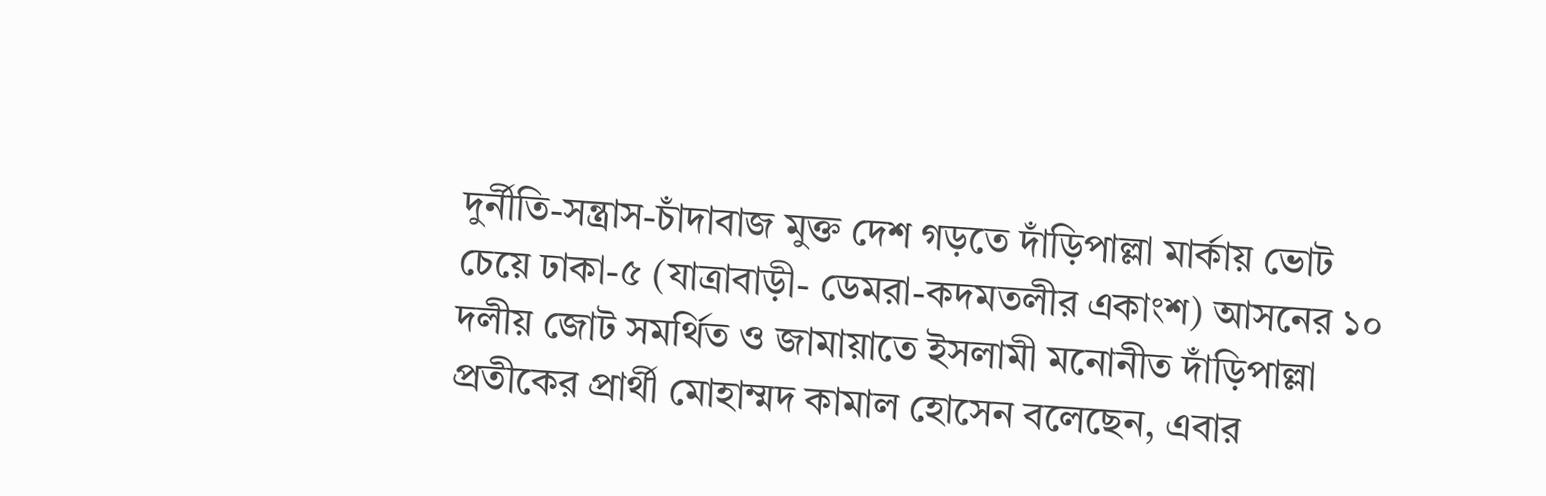দুর্নীতি-সন্ত্রাস-চাঁদাবাজ মুক্ত দেশ গড়তে দাঁড়িপাল্লা মার্কায় ভোট চেয়ে ঢাকা-৫ (যাত্রাবাড়ী- ডেমরা-কদমতলীর একাংশ) আসনের ১০ দলীয় জোট সমর্থিত ও জামায়াতে ইসলামী মনোনীত দাঁড়িপাল্লা প্রতীকের প্রার্থী মোহাম্মদ কামাল হোসেন বলেছেন, এবার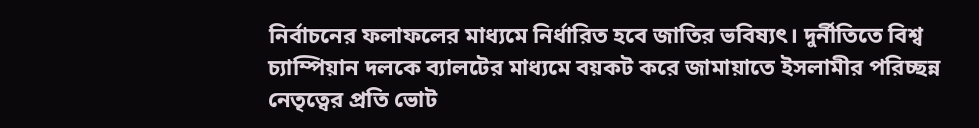নির্বাচনের ফলাফলের মাধ্যমে নির্ধারিত হবে জাতির ভবিষ্যৎ। দুর্নীতিতে বিশ্ব চ্যাম্পিয়ান দলকে ব্যালটের মাধ্যমে বয়কট করে জামায়াতে ইসলামীর পরিচ্ছন্ন নেতৃত্বের প্রতি ভোট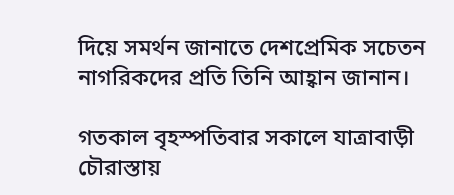দিয়ে সমর্থন জানাতে দেশপ্রেমিক সচেতন নাগরিকদের প্রতি তিনি আহ্বান জানান।

গতকাল বৃহস্পতিবার সকালে যাত্রাবাড়ী চৌরাস্তায়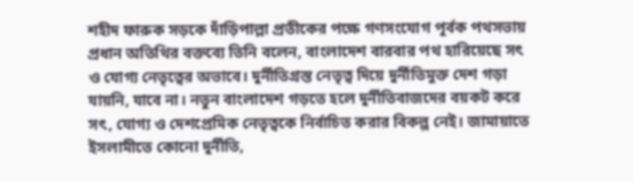শহীদ ফারুক সড়কে দাঁড়িপাল্লা প্রতীকের পক্ষে গণসংযোগ পূর্বক পথসভায় প্রধান অতিথির বক্তব্যে তিনি বলেন, বাংলাদেশ বারবার পথ হারিয়েছে সৎ ও যোগ্য নেতৃত্বের অভাবে। দুর্নীতিগ্রস্ত নেতৃত্ব দিয়ে দুর্নীতিমুক্ত দেশ গড়া যায়নি, যাবে না। নতুন বাংলাদেশ গড়তে হলে দুর্নীতিবাজদের বয়কট করে সৎ, যোগ্য ও দেশপ্রেমিক নেতৃত্বকে নির্বাচিত করার বিকল্প নেই। জামায়াতে ইসলামীতে কোনো দুর্নীতি,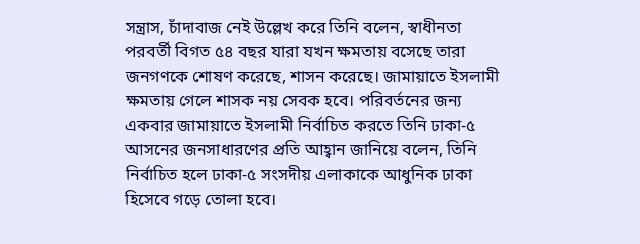সন্ত্রাস, চাঁদাবাজ নেই উল্লেখ করে তিনি বলেন, স্বাধীনতা পরবর্তী বিগত ৫৪ বছর যারা যখন ক্ষমতায় বসেছে তারা জনগণকে শোষণ করেছে, শাসন করেছে। জামায়াতে ইসলামী ক্ষমতায় গেলে শাসক নয় সেবক হবে। পরিবর্তনের জন্য একবার জামায়াতে ইসলামী নির্বাচিত করতে তিনি ঢাকা-৫ আসনের জনসাধারণের প্রতি আহ্বান জানিয়ে বলেন, তিনি নির্বাচিত হলে ঢাকা-৫ সংসদীয় এলাকাকে আধুনিক ঢাকা হিসেবে গড়ে তোলা হবে।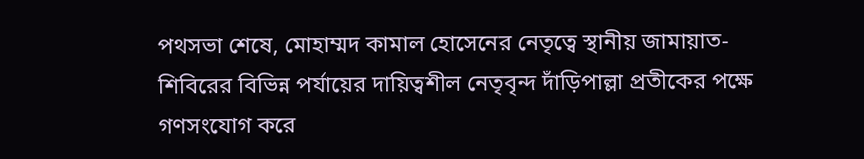পথসভা শেষে, মোহাম্মদ কামাল হোসেনের নেতৃত্বে স্থানীয় জামায়াত-শিবিরের বিভিন্ন পর্যায়ের দায়িত্বশীল নেতৃবৃন্দ দাঁড়িপাল্লা প্রতীকের পক্ষে গণসংযোগ করে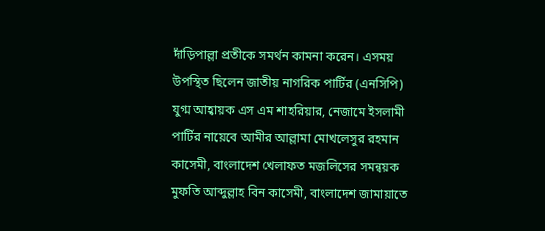দাঁড়িপাল্লা প্রতীকে সমর্থন কামনা করেন। এসময় উপস্থিত ছিলেন জাতীয় নাগরিক পার্টির (এনসিপি) যুগ্ম আহ্বায়ক এস এম শাহরিয়ার, নেজামে ইসলামী পার্টির নায়েবে আমীর আল্লামা মোখলেসুর রহমান কাসেমী, বাংলাদেশ খেলাফত মজলিসের সমন্বয়ক মুফতি আব্দুল্লাহ বিন কাসেমী, বাংলাদেশ জামায়াতে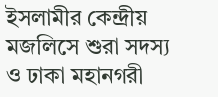ইসলামীর কেন্দ্রীয় মজলিসে শুরা সদস্য ও ঢাকা মহানগরী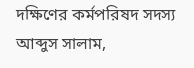দক্ষিণের কর্মপরিষদ সদস্য আব্দুস সালাম,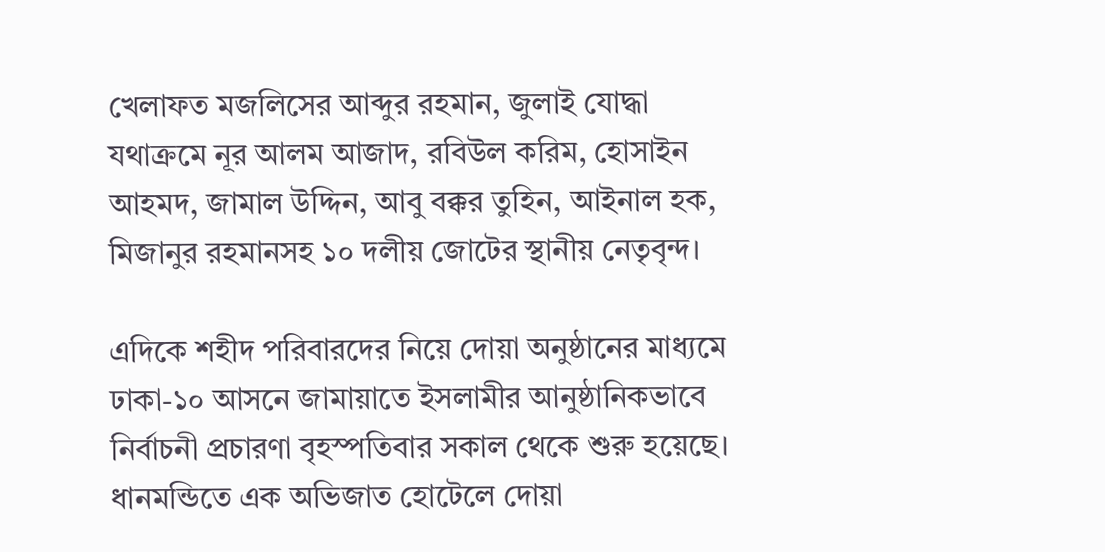খেলাফত মজলিসের আব্দুর রহমান, জুলাই যোদ্ধা যথাক্রমে নূর আলম আজাদ, রবিউল করিম, হোসাইন আহমদ, জামাল উদ্দিন, আবু বক্কর তুহিন, আইনাল হক, মিজানুর রহমানসহ ১০ দলীয় জোটের স্থানীয় নেতৃবৃন্দ।

এদিকে শহীদ পরিবারদের নিয়ে দোয়া অনুষ্ঠানের মাধ্যমে ঢাকা-১০ আসনে জামায়াতে ইসলামীর আনুষ্ঠানিকভাবে নির্বাচনী প্রচারণা বৃহস্পতিবার সকাল থেকে শুরু হয়েছে। ধানমন্ডিতে এক অভিজাত হোটেলে দোয়া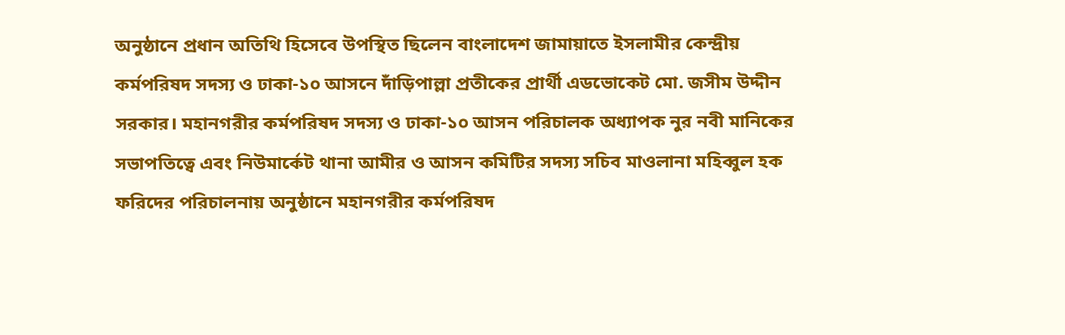অনুষ্ঠানে প্রধান অতিথি হিসেবে উপস্থিত ছিলেন বাংলাদেশ জামায়াতে ইসলামীর কেন্দ্রীয় কর্মপরিষদ সদস্য ও ঢাকা-১০ আসনে দাঁড়িপাল্লা প্রতীকের প্রার্থী এডভোকেট মো. জসীম উদ্দীন সরকার। মহানগরীর কর্মপরিষদ সদস্য ও ঢাকা-১০ আসন পরিচালক অধ্যাপক নুর নবী মানিকের সভাপতিত্বে এবং নিউমার্কেট থানা আমীর ও আসন কমিটির সদস্য সচিব মাওলানা মহিব্বুল হক ফরিদের পরিচালনায় অনুষ্ঠানে মহানগরীর কর্মপরিষদ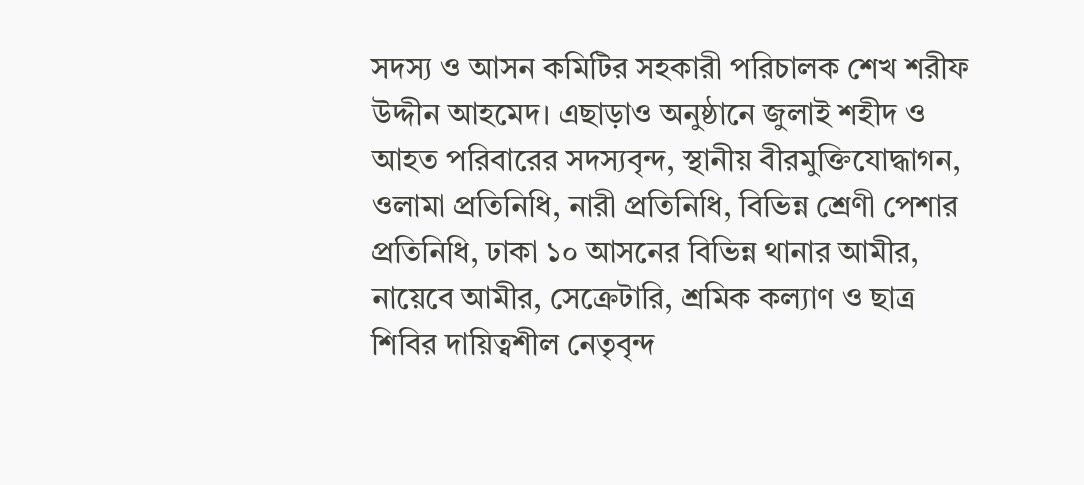সদস্য ও আসন কমিটির সহকারী পরিচালক শেখ শরীফ উদ্দীন আহমেদ। এছাড়াও অনুষ্ঠানে জুলাই শহীদ ও আহত পরিবারের সদস্যবৃন্দ, স্থানীয় বীরমুক্তিযোদ্ধাগন, ওলামা প্রতিনিধি, নারী প্রতিনিধি, বিভিন্ন শ্রেণী পেশার প্রতিনিধি, ঢাকা ১০ আসনের বিভিন্ন থানার আমীর, নায়েবে আমীর, সেক্রেটারি, শ্রমিক কল্যাণ ও ছাত্র শিবির দায়িত্বশীল নেতৃবৃন্দ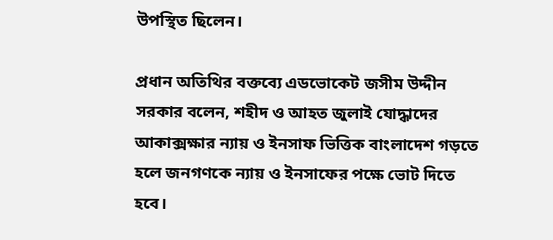উপস্থিত ছিলেন।

প্রধান অতিথির বক্তব্যে এডভোকেট জসীম উদ্দীন সরকার বলেন, শহীদ ও আহত জুলাই যোদ্ধাদের আকাক্সক্ষার ন্যায় ও ইনসাফ ভিত্তিক বাংলাদেশ গড়তে হলে জনগণকে ন্যায় ও ইনসাফের পক্ষে ভোট দিতে হবে।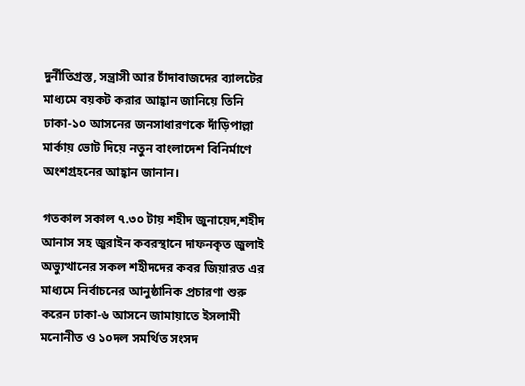দুর্নীতিগ্রস্ত, সন্ত্রাসী আর চাঁদাবাজদের ব্যালটের মাধ্যমে বয়কট করার আহ্বান জানিয়ে তিনি ঢাকা-১০ আসনের জনসাধারণকে দাঁড়িপাল্লা মার্কায় ভোট দিয়ে নতুন বাংলাদেশ বিনির্মাণে অংশগ্রহনের আহ্বান জানান।

গতকাল সকাল ৭.৩০ টায় শহীদ জুনায়েদ,শহীদ আনাস সহ জুরাইন কবরস্থানে দাফনকৃত জুলাই অভ্যুত্থানের সকল শহীদদের কবর জিয়ারত এর মাধ্যমে নির্বাচনের আনুষ্ঠানিক প্রচারণা শুরু করেন ঢাকা-৬ আসনে জামায়াতে ইসলামী মনোনীত ও ১০দল সমর্থিত সংসদ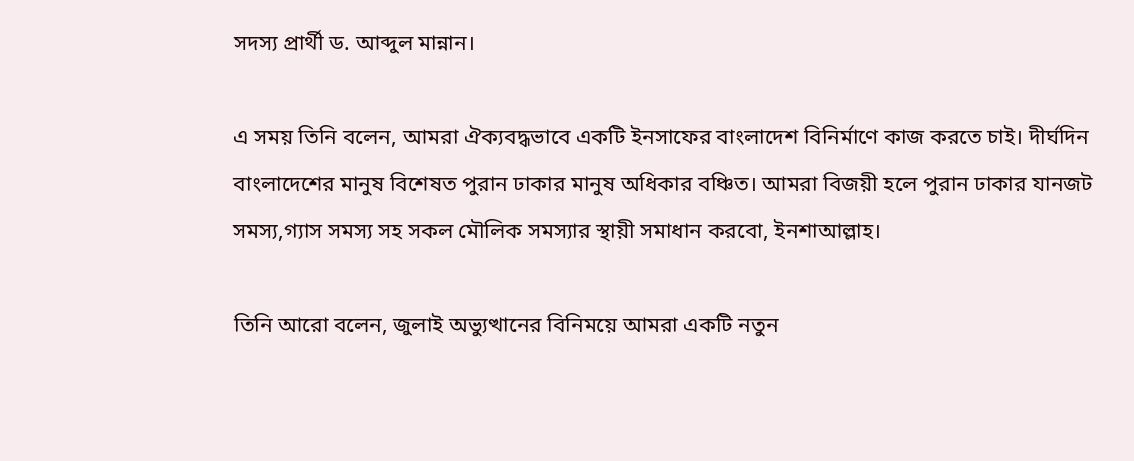সদস্য প্রার্থী ড. আব্দুল মান্নান।

এ সময় তিনি বলেন, আমরা ঐক্যবদ্ধভাবে একটি ইনসাফের বাংলাদেশ বিনির্মাণে কাজ করতে চাই। দীর্ঘদিন বাংলাদেশের মানুষ বিশেষত পুরান ঢাকার মানুষ অধিকার বঞ্চিত। আমরা বিজয়ী হলে পুরান ঢাকার যানজট সমস্য,গ্যাস সমস্য সহ সকল মৌলিক সমস্যার স্থায়ী সমাধান করবো, ইনশাআল্লাহ।

তিনি আরো বলেন, জুলাই অভ্যুত্থানের বিনিময়ে আমরা একটি নতুন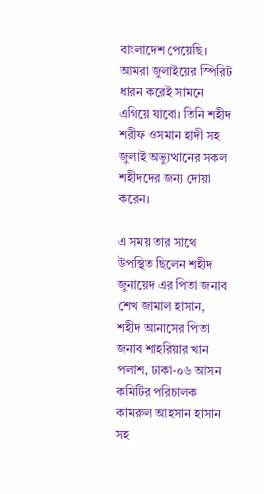বাংলাদেশ পেয়েছি। আমরা জুলাইয়ের স্পিরিট ধারন করেই সামনে এগিয়ে যাবো। তিনি শহীদ শরীফ ওসমান হাদী সহ জুলাই অভ্যুত্থানের সকল শহীদদের জন্য দোয়া করেন।

এ সময় তার সাথে উপস্থিত ছিলেন শহীদ জুনায়েদ এর পিতা জনাব শেখ জামাল হাসান, শহীদ আনাসের পিতা জনাব শাহরিয়ার খান পলাশ, ঢাকা-০৬ আসন কমিটির পরিচালক কামরুল আহসান হাসান সহ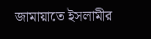জামায়াতে ইসলামীর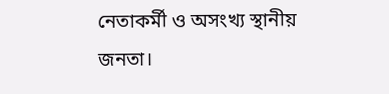নেতাকর্মী ও অসংখ্য স্থানীয় জনতা।